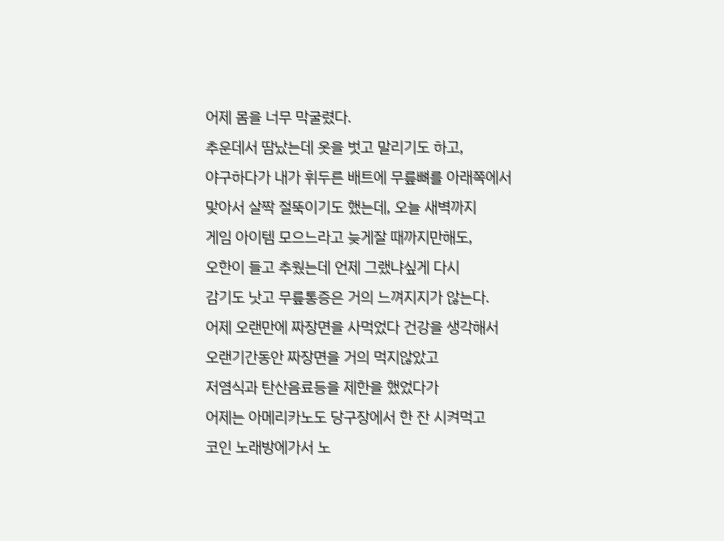어제 몸을 너무 막굴렸다.
추운데서 땀났는데 옷을 벗고 말리기도 하고,
야구하다가 내가 휘두른 배트에 무릎뼈를 아래쪽에서
맞아서 살짝 절뚝이기도 했는데, 오늘 새벽까지
게임 아이템 모으느라고 늦게잘 때까지만해도,
오한이 들고 추웠는데 언제 그랬냐싶게 다시
감기도 낫고 무릎통증은 거의 느껴지지가 않는다.
어제 오랜만에 짜장면을 사먹었다 건강을 생각해서
오랜기간동안 짜장면을 거의 먹지않았고
저염식과 탄산음료등을 제한을 했었다가
어제는 아메리카노도 당구장에서 한 잔 시켜먹고
코인 노래방에가서 노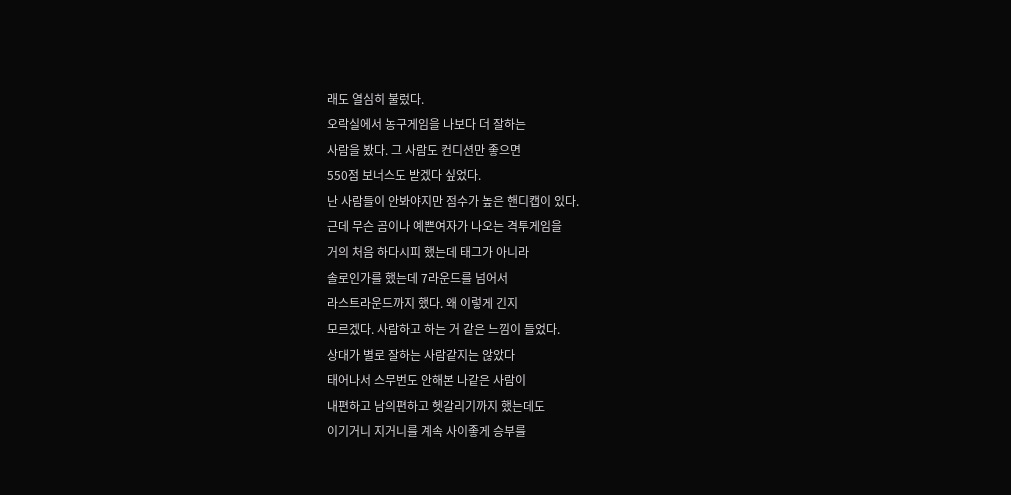래도 열심히 불렀다.
오락실에서 농구게임을 나보다 더 잘하는
사람을 봤다. 그 사람도 컨디션만 좋으면
550점 보너스도 받겠다 싶었다.
난 사람들이 안봐야지만 점수가 높은 핸디캡이 있다.
근데 무슨 곰이나 예쁜여자가 나오는 격투게임을
거의 처음 하다시피 했는데 태그가 아니라
솔로인가를 했는데 7라운드를 넘어서
라스트라운드까지 했다. 왜 이렇게 긴지
모르겠다. 사람하고 하는 거 같은 느낌이 들었다.
상대가 별로 잘하는 사람같지는 않았다
태어나서 스무번도 안해본 나같은 사람이
내편하고 남의편하고 헷갈리기까지 했는데도
이기거니 지거니를 계속 사이좋게 승부를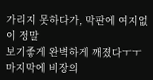가리지 못하다가, 막판에 여지없이 정말
보기좋게 완벽하게 깨졌다ㅜㅜ
마지막에 비장의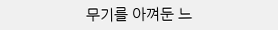무기를 아껴둔 느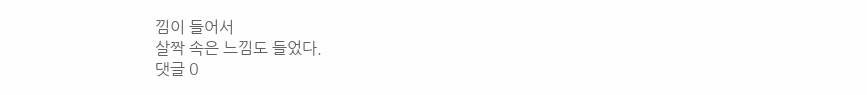낌이 들어서
살짝 속은 느낌도 들었다.
댓글 0